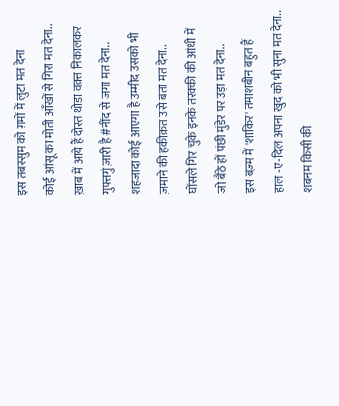इस तबस्सुम को ग़मों में लुटा मत देना
कोई आंसू का मोती आँखों से गिरा मत देना..
ख़ाब में आये हैं दोस्त थोडा वक़्त निकालकर
गुफ्तगुं ज़ारी है #नींद से जगा मत देना..
शहजादा कोई आएगा है उम्मीद उसको भी
ज़माने की हकीक़त उसे बता मत देना..
घोंसले गिर चुके इनके तरक्की की आंधी में
जो बैठे हों पंछी मुंडेर पर उड़ा मत देना..
इस बज़्म में 'शाकिर' तमाशबीन बहुत हैं
हाल -ए-दिल अपना खुद को भी सुना मत देना..
शबनम किसी की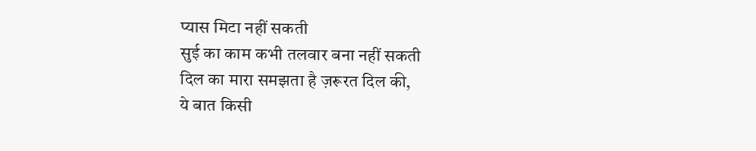प्यास मिटा नहीं सकती
सुई का काम कभी तलवार बना नहीं सकती
दिल का मारा समझता है ज़रूरत दिल की,
ये बात किसी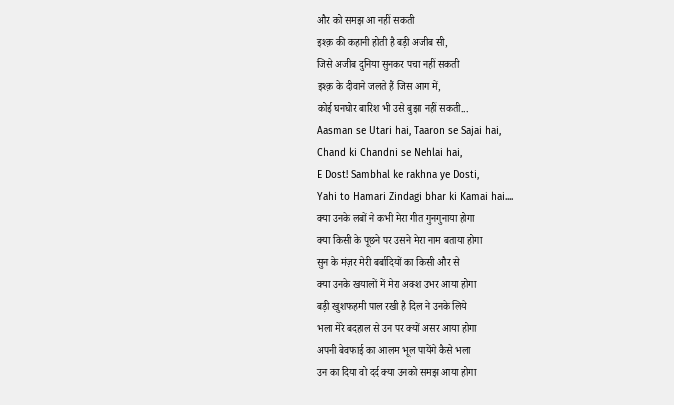और को समझ आ नहीं सकती
इश्क़ की कहानी होती है बड़ी अजीब सी,
जिसे अजीब दुनिया सुनकर पचा नहीं सकती
इश्क़ के दीवाने जलते हैं जिस आग में,
कोई घनघोर बारिश भी उसे बुझा नहीं सकती...
Aasman se Utari hai, Taaron se Sajai hai,
Chand ki Chandni se Nehlai hai,
E Dost! Sambhal ke rakhna ye Dosti,
Yahi to Hamari Zindagi bhar ki Kamai hai....
क्या उनके लबों ने कभी मेरा गीत गुनगुनाया होगा
क्या किसी के पूछने पर उसने मेरा नाम बताया होगा
सुन के मंज़र मेरी बर्बादियों का किसी और से
क्या उनके खयालों में मेरा अक्श उभर आया होगा
बड़ी खुशफहमी पाल रखी है दिल ने उनके लिये
भला मेरे बदहाल से उन पर क्यों असर आया होगा
अपनी बेवफाई का आलम भूल पायेंगे कैसे भला
उन का दिया वो दर्द क्या उनको समझ आया होगा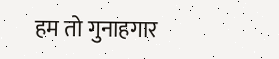हम तो गुनाहगार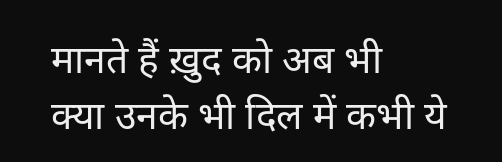मानते हैं ख़ुद को अब भी
क्या उनके भी दिल में कभी ये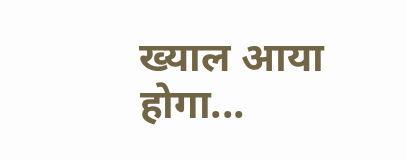ख्याल आया होगा...